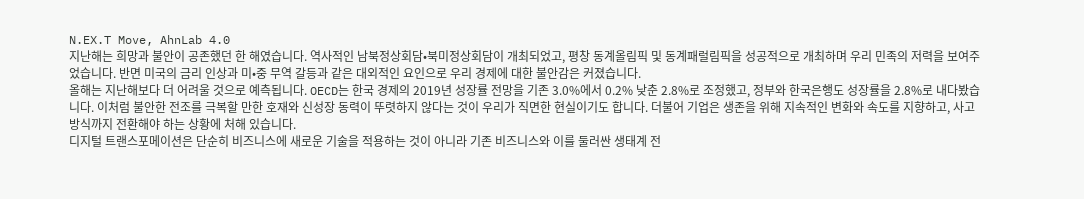N.EX.T Move, AhnLab 4.0
지난해는 희망과 불안이 공존했던 한 해였습니다. 역사적인 남북정상회담•북미정상회담이 개최되었고, 평창 동계올림픽 및 동계패럴림픽을 성공적으로 개최하며 우리 민족의 저력을 보여주었습니다. 반면 미국의 금리 인상과 미•중 무역 갈등과 같은 대외적인 요인으로 우리 경제에 대한 불안감은 커졌습니다.
올해는 지난해보다 더 어려울 것으로 예측됩니다. OECD는 한국 경제의 2019년 성장률 전망을 기존 3.0%에서 0.2% 낮춘 2.8%로 조정했고, 정부와 한국은행도 성장률을 2.8%로 내다봤습니다. 이처럼 불안한 전조를 극복할 만한 호재와 신성장 동력이 뚜렷하지 않다는 것이 우리가 직면한 현실이기도 합니다. 더불어 기업은 생존을 위해 지속적인 변화와 속도를 지향하고, 사고방식까지 전환해야 하는 상황에 처해 있습니다.
디지털 트랜스포메이션은 단순히 비즈니스에 새로운 기술을 적용하는 것이 아니라 기존 비즈니스와 이를 둘러싼 생태계 전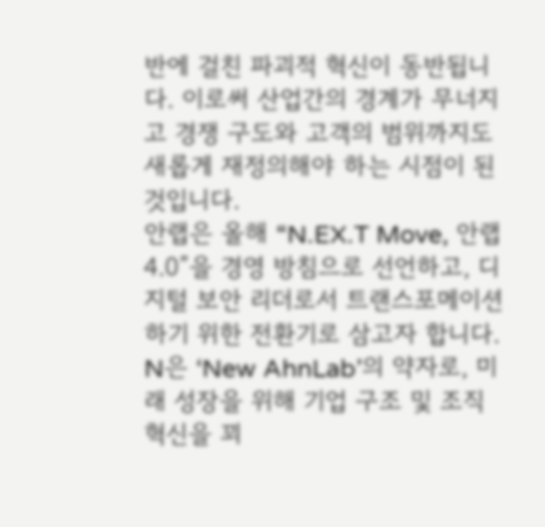반에 걸친 파괴적 혁신이 동반됩니다. 이로써 산업간의 경계가 무너지고 경쟁 구도와 고객의 범위까지도 새롭게 재정의해야 하는 시점이 된 것입니다.
안랩은 올해 “N.EX.T Move, 안랩 4.0”을 경영 방침으로 선언하고, 디지털 보안 리더로서 트랜스포메이션하기 위한 전환기로 삼고자 합니다. N은 ‘New AhnLab’의 약자로, 미래 성장을 위해 기업 구조 및 조직 혁신을 꾀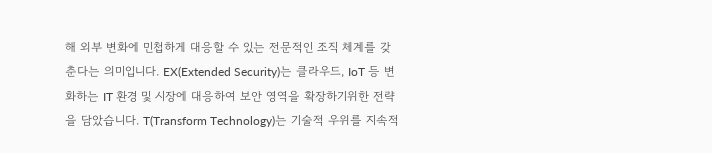해 외부 변화에 민첩하게 대응할 수 있는 전문적인 조직 체계를 갖춘다는 의미입니다. EX(Extended Security)는 클라우드, IoT 등 변화하는 IT 환경 및 시장에 대응하여 보안 영역을 확장하기위한 전략을 담았습니다. T(Transform Technology)는 기술적 우위를 지속적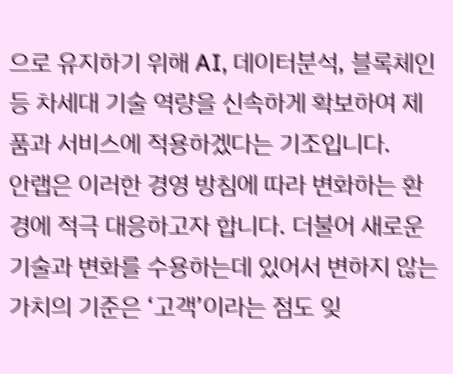으로 유지하기 위해 AI, 데이터분석, 블록체인 등 차세대 기술 역량을 신속하게 확보하여 제품과 서비스에 적용하겠다는 기조입니다.
안랩은 이러한 경영 방침에 따라 변화하는 환경에 적극 대응하고자 합니다. 더불어 새로운 기술과 변화를 수용하는데 있어서 변하지 않는 가치의 기준은 ‘고객’이라는 점도 잊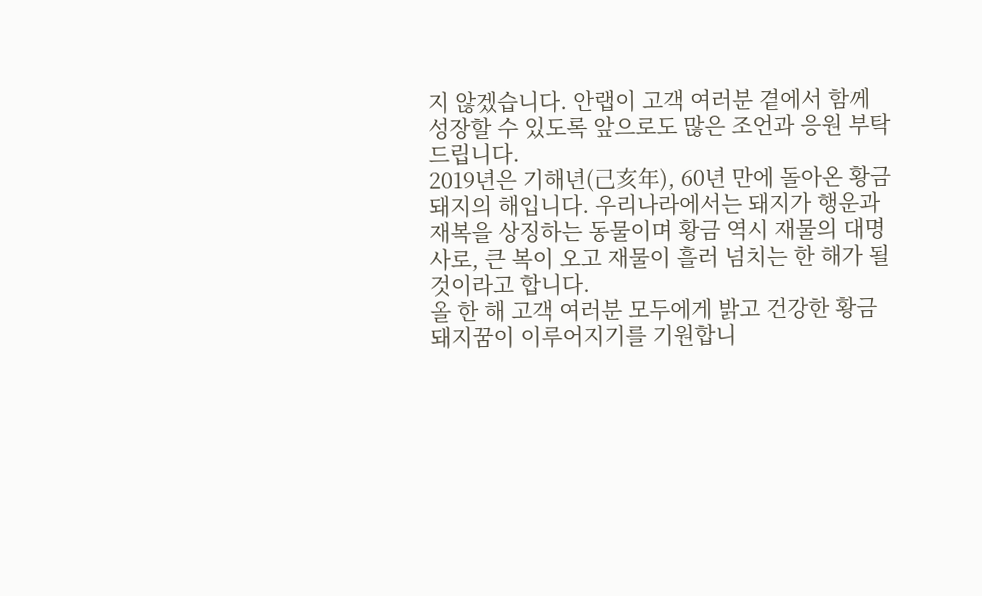지 않겠습니다. 안랩이 고객 여러분 곁에서 함께 성장할 수 있도록 앞으로도 많은 조언과 응원 부탁 드립니다.
2019년은 기해년(己亥年), 60년 만에 돌아온 황금 돼지의 해입니다. 우리나라에서는 돼지가 행운과 재복을 상징하는 동물이며 황금 역시 재물의 대명사로, 큰 복이 오고 재물이 흘러 넘치는 한 해가 될 것이라고 합니다.
올 한 해 고객 여러분 모두에게 밝고 건강한 황금 돼지꿈이 이루어지기를 기원합니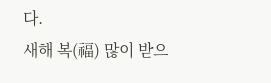다.
새해 복(福) 많이 받으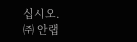십시오.
㈜ 안랩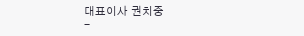대표이사 권치중
-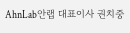AhnLab안랩 대표이사 권치중